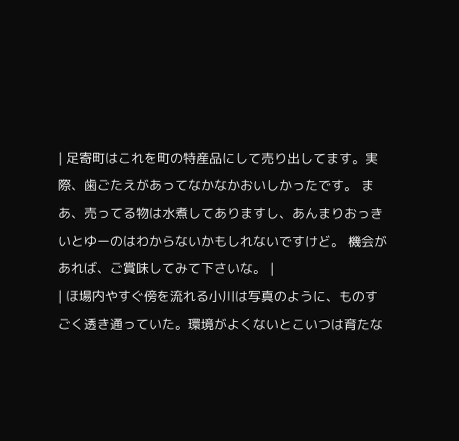| 足寄町はこれを町の特産品にして売り出してます。実際、歯ごたえがあってなかなかおいしかったです。 まあ、売ってる物は水煮してありますし、あんまりおっきいとゆーのはわからないかもしれないですけど。 機会があれば、ご賞味してみて下さいな。 |
| ほ場内やすぐ傍を流れる小川は写真のように、ものすごく透き通っていた。環境がよくないとこいつは育たな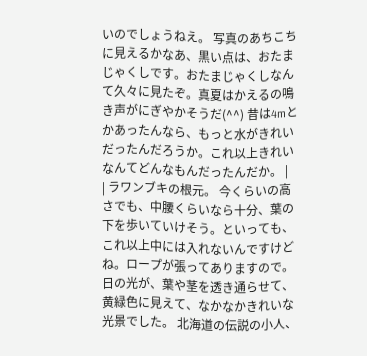いのでしょうねえ。 写真のあちこちに見えるかなあ、黒い点は、おたまじゃくしです。おたまじゃくしなんて久々に見たぞ。真夏はかえるの鳴き声がにぎやかそうだ(^^) 昔は4mとかあったんなら、もっと水がきれいだったんだろうか。これ以上きれいなんてどんなもんだったんだか。 |
| ラワンブキの根元。 今くらいの高さでも、中腰くらいなら十分、葉の下を歩いていけそう。といっても、これ以上中には入れないんですけどね。ロープが張ってありますので。 日の光が、葉や茎を透き通らせて、黄緑色に見えて、なかなかきれいな光景でした。 北海道の伝説の小人、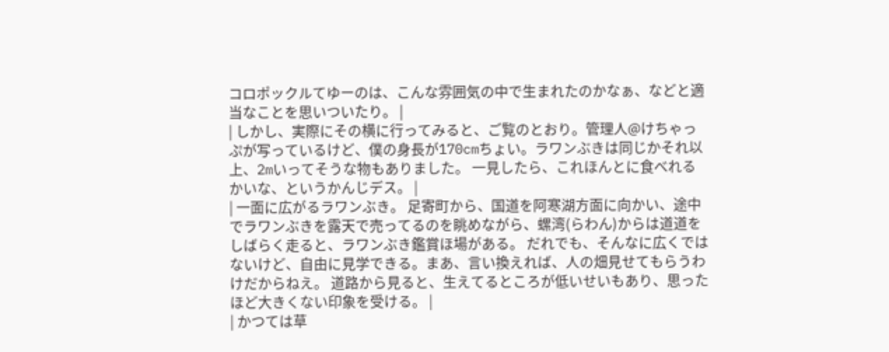コロポックルてゆーのは、こんな雰囲気の中で生まれたのかなぁ、などと適当なことを思いついたり。 |
| しかし、実際にその横に行ってみると、ご覧のとおり。管理人@けちゃっぷが写っているけど、僕の身長が170cmちょい。ラワンぶきは同じかそれ以上、2mいってそうな物もありました。 一見したら、これほんとに食べれるかいな、というかんじデス。 |
| 一面に広がるラワンぶき。 足寄町から、国道を阿寒湖方面に向かい、途中でラワンぶきを露天で売ってるのを眺めながら、螺湾(らわん)からは道道をしばらく走ると、ラワンぶき鑑賞ほ場がある。 だれでも、そんなに広くではないけど、自由に見学できる。まあ、言い換えれば、人の畑見せてもらうわけだからねえ。 道路から見ると、生えてるところが低いせいもあり、思ったほど大きくない印象を受ける。 |
| かつては草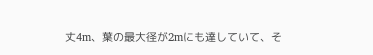丈4m、葉の最大径が2mにも達していて、そ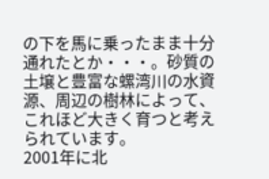の下を馬に乗ったまま十分通れたとか・・・。砂質の土壌と豊富な螺湾川の水資源、周辺の樹林によって、これほど大きく育つと考えられています。
2001年に北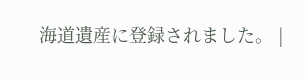海道遺産に登録されました。 |